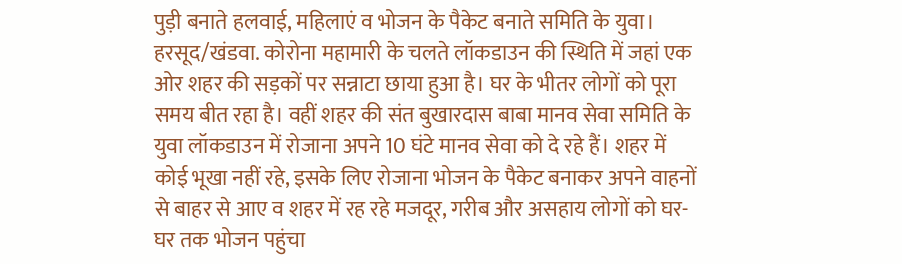पुड़ी बनाते हलवाई, महिलाएं व भोजन के पैकेट बनाते समिति के युवा।
हरसूद/खंडवा. कोरोना महामारी के चलते लॉकडाउन की स्थिति में जहां एक ओर शहर की सड़कों पर सन्नाटा छाया हुआ है। घर के भीतर लोगों को पूरा समय बीत रहा है। वहीं शहर की संत बुखारदास बाबा मानव सेवा समिति के युवा लॉकडाउन में रोजाना अपने 10 घंटे मानव सेवा को दे रहे हैं। शहर में कोई भूखा नहीं रहे, इसके लिए रोजाना भोजन के पैकेट बनाकर अपने वाहनों से बाहर से आए व शहर में रह रहे मजदूर, गरीब और असहाय लोगों को घर-घर तक भोजन पहुंचा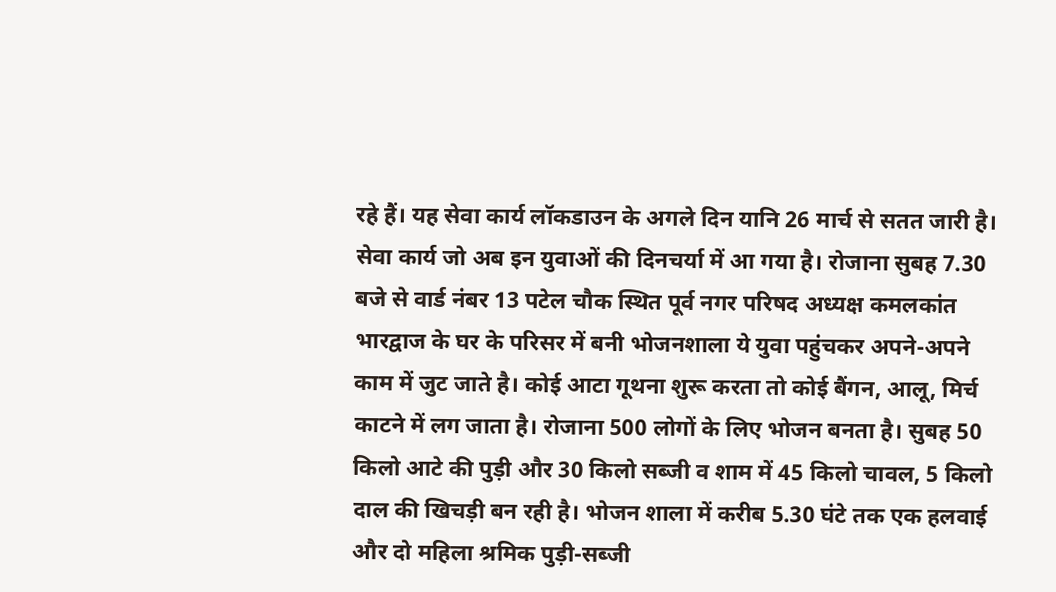रहे हैं। यह सेवा कार्य लॉकडाउन के अगले दिन यानि 26 मार्च से सतत जारी है। सेवा कार्य जो अब इन युवाओं की दिनचर्या में आ गया है। रोजाना सुबह 7.30 बजे से वार्ड नंबर 13 पटेल चौक स्थित पूर्व नगर परिषद अध्यक्ष कमलकांत भारद्वाज के घर के परिसर में बनी भोजनशाला ये युवा पहुंचकर अपने-अपने काम में जुट जाते है। कोई आटा गूथना शुरू करता तो कोई बैंगन, आलू, मिर्च काटने में लग जाता है। रोजाना 500 लोगों के लिए भोजन बनता है। सुबह 50 किलो आटे की पुड़ी और 30 किलो सब्जी व शाम में 45 किलो चावल, 5 किलो दाल की खिचड़ी बन रही है। भोजन शाला में करीब 5.30 घंटे तक एक हलवाई और दो महिला श्रमिक पुड़ी-सब्जी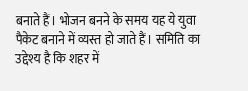बनाते हैं। भोजन बनने के समय यह ये युवा पैकेट बनाने में व्यस्त हो जाते हैं। समिति का उद्देश्य है कि शहर में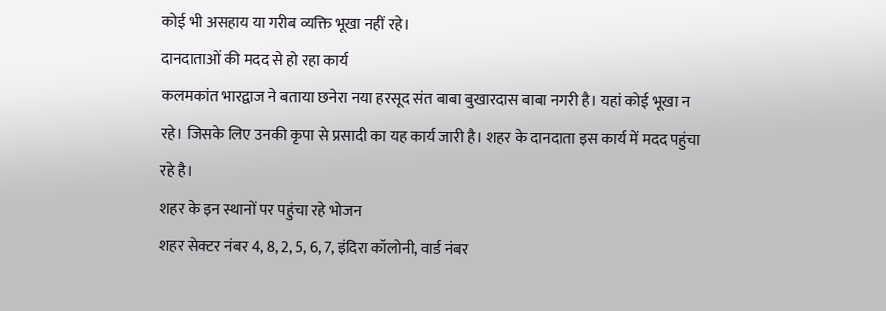कोई भी असहाय या गरीब व्यक्ति भूखा नहीं रहे।
दानदाताओं की मदद से हो रहा कार्य
कलमकांत भारद्वाज ने बताया छनेरा नया हरसूद संत बाबा बुखारदास बाबा नगरी है। यहां कोई भूखा न रहे। जिसके लिए उनकी कृपा से प्रसादी का यह कार्य जारी है। शहर के दानदाता इस कार्य में मदद पहुंचा रहे है।
शहर के इन स्थानों पर पहुंचा रहे भोजन
शहर सेक्टर नंबर 4, 8, 2, 5, 6, 7, इंदिरा कॉलोनी, वार्ड नंबर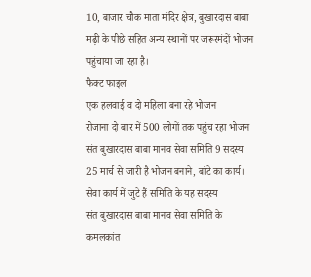10, बाजार चौक माता मंदिर क्षेत्र, बुखारदास बाबा मढ़ी के पीछे सहित अन्य स्थानों पर जरूरमंदों भोजन पहुंचाया जा रहा है।
फैक्ट फाइल
एक हलवाई व दो महिला बना रहे भोजन
रोजाना दो बार में 500 लोगों तक पहुंच रहा भोजन
संत बुखारदास बाबा मानव सेवा समिति 9 सदस्य
25 मार्च से जारी है भोजन बनाने, बांटे का कार्य।
सेवा कार्य में जुटे हैं समिति के यह सदस्य
संत बुखारदास बाबा मानव सेवा समिति के कमलकांत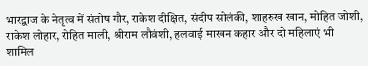भारद्वाज के नेतृत्व में संतोष गौर, राकेश दीक्षित, संदीप सोलंकी, शाहरुख खान, मोहित जोशी, राकेश लोहार, रोहित माली, श्रीराम लौवंशी, हलवाई माखन कहार और दो महिलाएं भी शामिल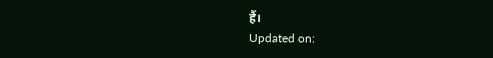हैं।
Updated on: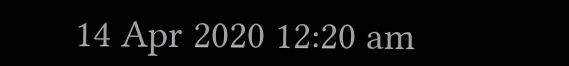14 Apr 2020 12:20 am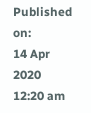Published on:
14 Apr 2020 12:20 am